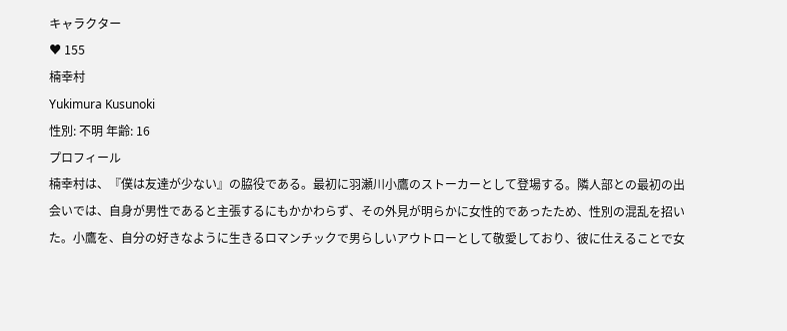キャラクター
♥ 155
楠幸村
Yukimura Kusunoki
性別: 不明 年齢: 16
プロフィール
楠幸村は、『僕は友達が少ない』の脇役である。最初に羽瀬川小鷹のストーカーとして登場する。隣人部との最初の出会いでは、自身が男性であると主張するにもかかわらず、その外見が明らかに女性的であったため、性別の混乱を招いた。小鷹を、自分の好きなように生きるロマンチックで男らしいアウトローとして敬愛しており、彼に仕えることで女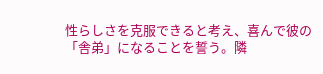性らしさを克服できると考え、喜んで彼の「舎弟」になることを誓う。隣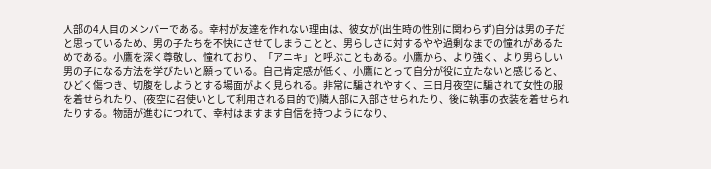人部の4人目のメンバーである。幸村が友達を作れない理由は、彼女が(出生時の性別に関わらず)自分は男の子だと思っているため、男の子たちを不快にさせてしまうことと、男らしさに対するやや過剰なまでの憧れがあるためである。小鷹を深く尊敬し、憧れており、「アニキ」と呼ぶこともある。小鷹から、より強く、より男らしい男の子になる方法を学びたいと願っている。自己肯定感が低く、小鷹にとって自分が役に立たないと感じると、ひどく傷つき、切腹をしようとする場面がよく見られる。非常に騙されやすく、三日月夜空に騙されて女性の服を着せられたり、(夜空に召使いとして利用される目的で)隣人部に入部させられたり、後に執事の衣装を着せられたりする。物語が進むにつれて、幸村はますます自信を持つようになり、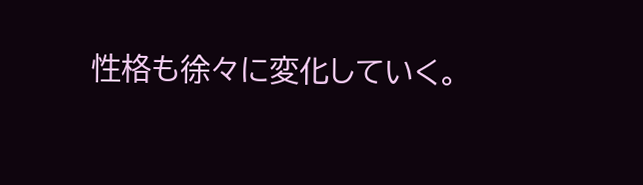性格も徐々に変化していく。